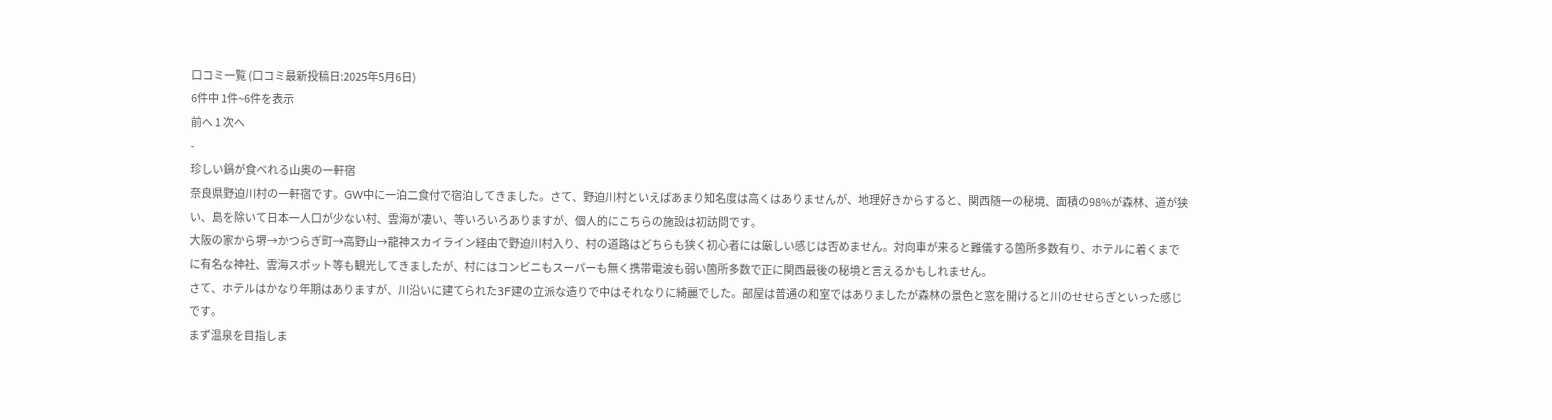口コミ一覧 (口コミ最新投稿日:2025年5月6日)
6件中 1件~6件を表示
前へ 1 次へ
-
珍しい鍋が食べれる山奥の一軒宿
奈良県野迫川村の一軒宿です。GW中に一泊二食付で宿泊してきました。さて、野迫川村といえばあまり知名度は高くはありませんが、地理好きからすると、関西随一の秘境、面積の98%が森林、道が狭い、島を除いて日本一人口が少ない村、雲海が凄い、等いろいろありますが、個人的にこちらの施設は初訪問です。
大阪の家から堺→かつらぎ町→高野山→龍神スカイライン経由で野迫川村入り、村の道路はどちらも狭く初心者には厳しい感じは否めません。対向車が来ると難儀する箇所多数有り、ホテルに着くまでに有名な神社、雲海スポット等も観光してきましたが、村にはコンビニもスーパーも無く携帯電波も弱い箇所多数で正に関西最後の秘境と言えるかもしれません。
さて、ホテルはかなり年期はありますが、川沿いに建てられた3F建の立派な造りで中はそれなりに綺麗でした。部屋は普通の和室ではありましたが森林の景色と窓を開けると川のせせらぎといった感じです。
まず温泉を目指しま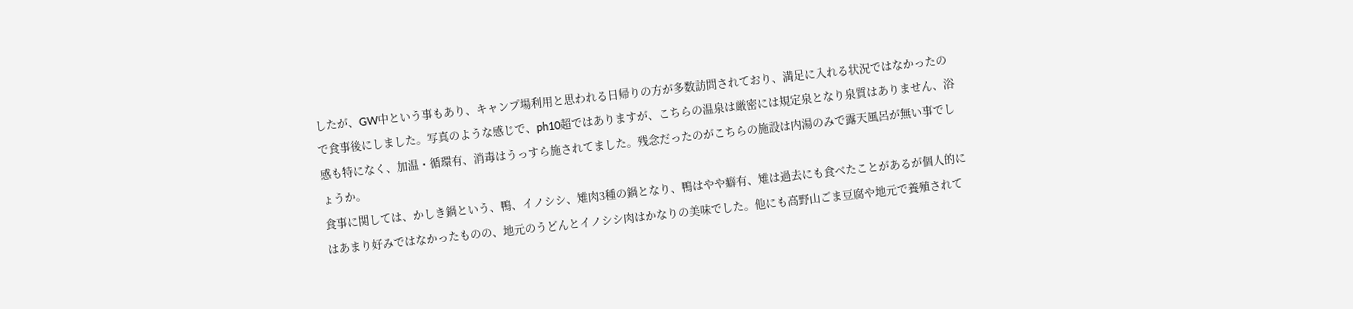したが、GW中という事もあり、キャンプ場利用と思われる日帰りの方が多数訪問されており、満足に入れる状況ではなかったので食事後にしました。写真のような感じで、ph10超ではありますが、こちらの温泉は厳密には規定泉となり泉質はありません、浴感も特になく、加温・循環有、消毒はうっすら施されてました。残念だったのがこちらの施設は内湯のみで露天風呂が無い事でしょうか。
食事に関しては、かしき鍋という、鴨、イノシシ、雉肉3種の鍋となり、鴨はやや癖有、雉は過去にも食べたことがあるが個人的にはあまり好みではなかったものの、地元のうどんとイノシシ肉はかなりの美味でした。他にも高野山ごま豆腐や地元で養殖されて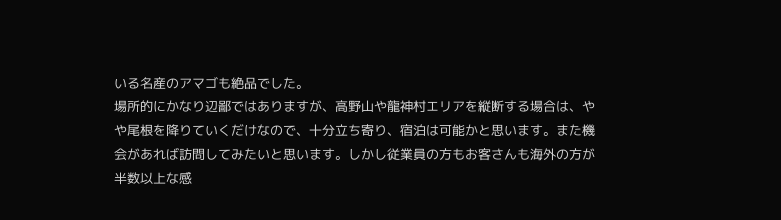いる名産のアマゴも絶品でした。
場所的にかなり辺鄙ではありますが、高野山や龍神村エリアを縦断する場合は、やや尾根を降りていくだけなので、十分立ち寄り、宿泊は可能かと思います。また機会があれば訪問してみたいと思います。しかし従業員の方もお客さんも海外の方が半数以上な感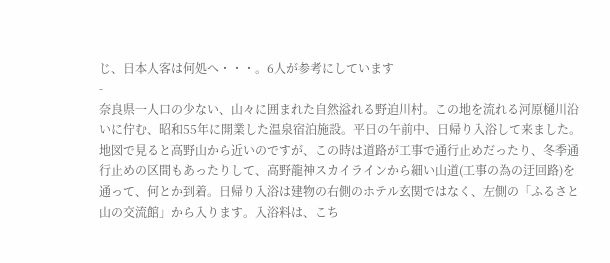じ、日本人客は何処へ・・・。6人が参考にしています
-
奈良県一人口の少ない、山々に囲まれた自然溢れる野迫川村。この地を流れる河原樋川沿いに佇む、昭和55年に開業した温泉宿泊施設。平日の午前中、日帰り入浴して来ました。
地図で見ると高野山から近いのですが、この時は道路が工事で通行止めだったり、冬季通行止めの区間もあったりして、高野龍神スカイラインから細い山道(工事の為の迂回路)を通って、何とか到着。日帰り入浴は建物の右側のホテル玄関ではなく、左側の「ふるさと山の交流館」から入ります。入浴料は、こち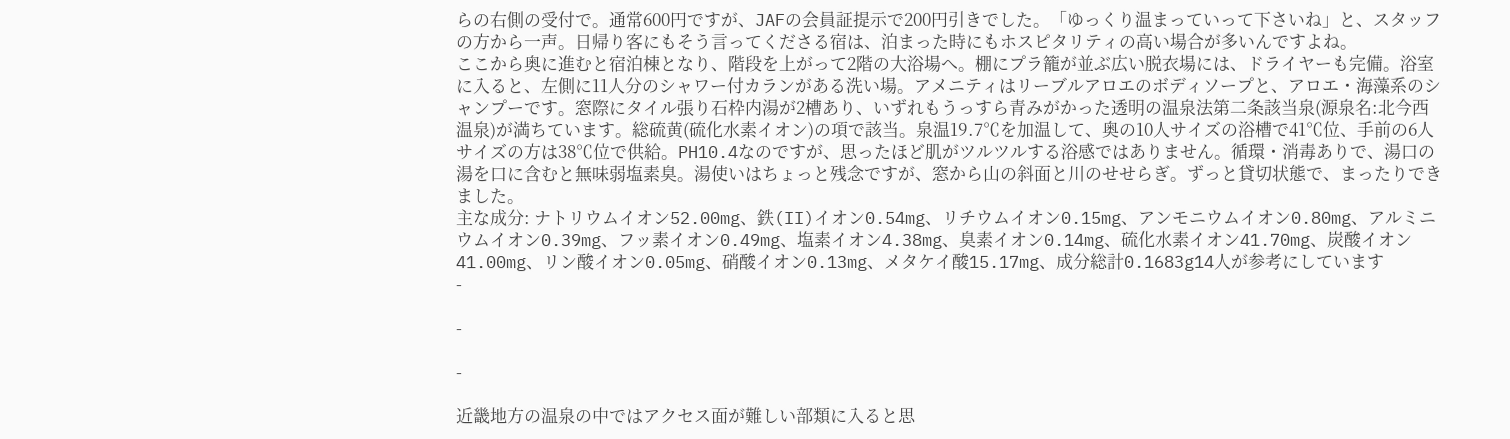らの右側の受付で。通常600円ですが、JAFの会員証提示で200円引きでした。「ゆっくり温まっていって下さいね」と、スタッフの方から一声。日帰り客にもそう言ってくださる宿は、泊まった時にもホスピタリティの高い場合が多いんですよね。
ここから奥に進むと宿泊棟となり、階段を上がって2階の大浴場へ。棚にプラ籠が並ぶ広い脱衣場には、ドライヤーも完備。浴室に入ると、左側に11人分のシャワー付カランがある洗い場。アメニティはリーブルアロエのボディソープと、アロエ・海藻系のシャンプーです。窓際にタイル張り石枠内湯が2槽あり、いずれもうっすら青みがかった透明の温泉法第二条該当泉(源泉名:北今西温泉)が満ちています。総硫黄(硫化水素イオン)の項で該当。泉温19.7℃を加温して、奥の10人サイズの浴槽で41℃位、手前の6人サイズの方は38℃位で供給。PH10.4なのですが、思ったほど肌がツルツルする浴感ではありません。循環・消毒ありで、湯口の湯を口に含むと無味弱塩素臭。湯使いはちょっと残念ですが、窓から山の斜面と川のせせらぎ。ずっと貸切状態で、まったりできました。
主な成分: ナトリウムイオン52.00mg、鉄(II)イオン0.54mg、リチウムイオン0.15mg、アンモニウムイオン0.80mg、アルミニウムイオン0.39mg、フッ素イオン0.49mg、塩素イオン4.38mg、臭素イオン0.14mg、硫化水素イオン41.70mg、炭酸イオン41.00mg、リン酸イオン0.05mg、硝酸イオン0.13mg、メタケイ酸15.17mg、成分総計0.1683g14人が参考にしています
-

-

-

近畿地方の温泉の中ではアクセス面が難しい部類に入ると思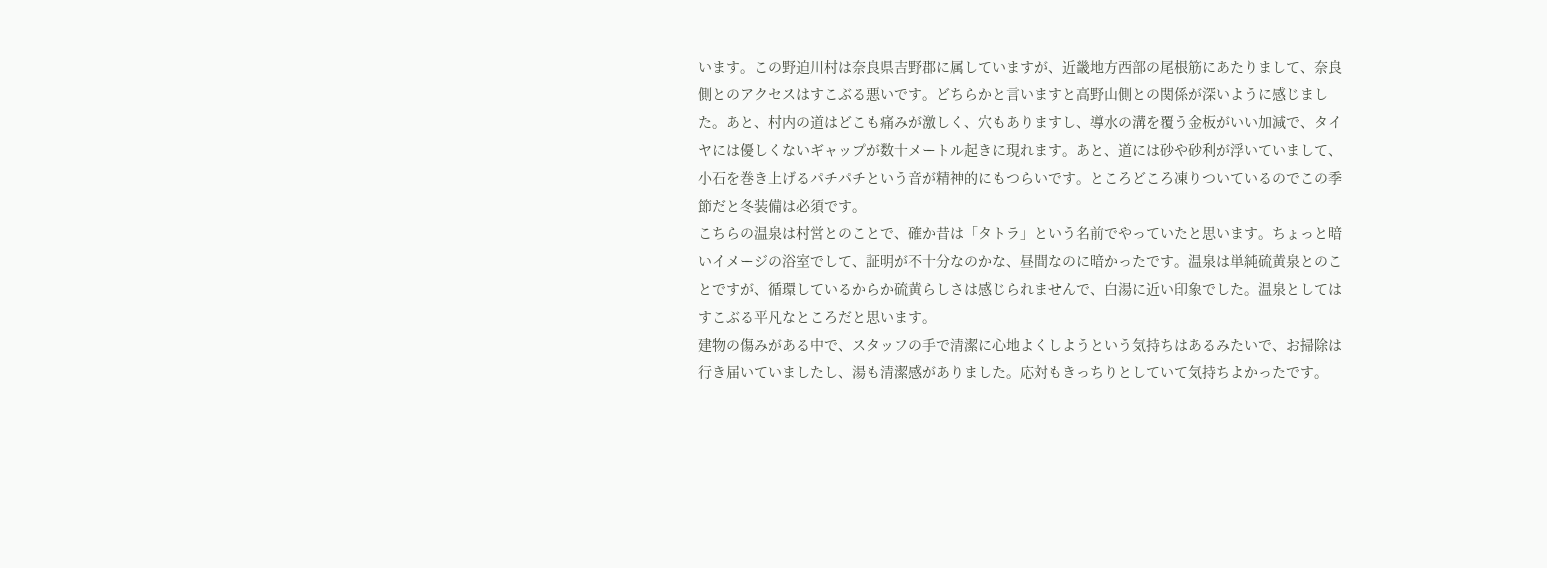います。この野迫川村は奈良県吉野郡に属していますが、近畿地方西部の尾根筋にあたりまして、奈良側とのアクセスはすこぶる悪いです。どちらかと言いますと高野山側との関係が深いように感じました。あと、村内の道はどこも痛みが激しく、穴もありますし、導水の溝を覆う金板がいい加減で、タイヤには優しくないギャップが数十メートル起きに現れます。あと、道には砂や砂利が浮いていまして、小石を巻き上げるパチパチという音が精神的にもつらいです。ところどころ凍りついているのでこの季節だと冬装備は必須です。
こちらの温泉は村営とのことで、確か昔は「タトラ」という名前でやっていたと思います。ちょっと暗いイメージの浴室でして、証明が不十分なのかな、昼間なのに暗かったです。温泉は単純硫黄泉とのことですが、循環しているからか硫黄らしさは感じられませんで、白湯に近い印象でした。温泉としてはすこぶる平凡なところだと思います。
建物の傷みがある中で、スタッフの手で清潔に心地よくしようという気持ちはあるみたいで、お掃除は行き届いていましたし、湯も清潔感がありました。応対もきっちりとしていて気持ちよかったです。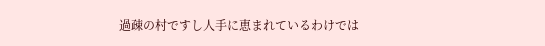過疎の村ですし人手に恵まれているわけでは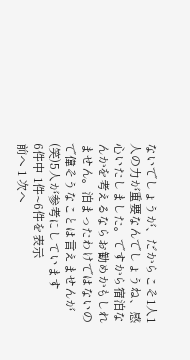ないでしょうが、だからこそ1人1人の力が重要なんでしょうね、感心いたしました。ですから宿泊なんかを考えるならお勧めかもしれません。泊まったわけではないので偉そうなことは言えませんが(笑)5人が参考にしています
6件中 1件~6件を表示
前へ 1 次へ